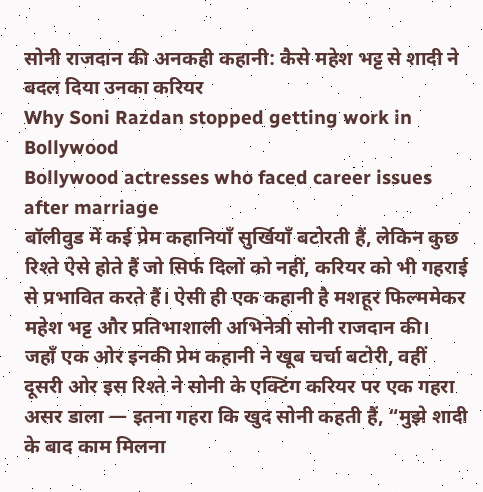सोनी राजदान की अनकही कहानी: कैसे महेश भट्ट से शादी ने बदल दिया उनका करियर
Why Soni Razdan stopped getting work in Bollywood
Bollywood actresses who faced career issues after marriage
बॉलीवुड में कई प्रेम कहानियाँ सुर्खियाँ बटोरती हैं, लेकिन कुछ रिश्ते ऐसे होते हैं जो सिर्फ दिलों को नहीं, करियर को भी गहराई से प्रभावित करते हैं। ऐसी ही एक कहानी है मशहूर फिल्ममेकर महेश भट्ट और प्रतिभाशाली अभिनेत्री सोनी राजदान की।
जहाँ एक ओर इनकी प्रेम कहानी ने खूब चर्चा बटोरी, वहीं दूसरी ओर इस रिश्ते ने सोनी के एक्टिंग करियर पर एक गहरा असर डाला — इतना गहरा कि खुद सोनी कहती हैं, “मुझे शादी के बाद काम मिलना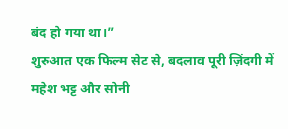बंद हो गया था।”
शुरुआत एक फिल्म सेट से, बदलाव पूरी ज़िंदगी में
महेश भट्ट और सोनी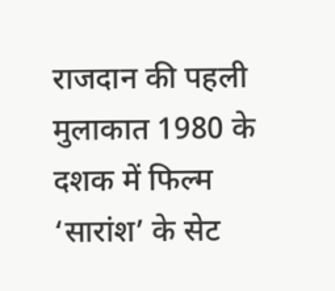राजदान की पहली मुलाकात 1980 के दशक में फिल्म ‘सारांश’ के सेट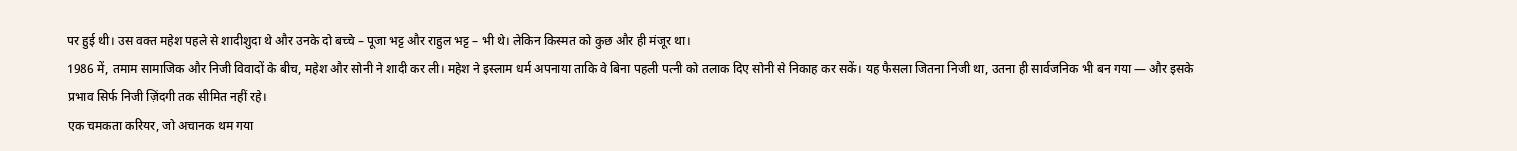पर हुई थी। उस वक्त महेश पहले से शादीशुदा थे और उनके दो बच्चे – पूजा भट्ट और राहुल भट्ट – भी थे। लेकिन किस्मत को कुछ और ही मंजूर था।
1986 में, तमाम सामाजिक और निजी विवादों के बीच, महेश और सोनी ने शादी कर ली। महेश ने इस्लाम धर्म अपनाया ताकि वे बिना पहली पत्नी को तलाक दिए सोनी से निकाह कर सकें। यह फैसला जितना निजी था, उतना ही सार्वजनिक भी बन गया — और इसके प्रभाव सिर्फ निजी ज़िंदगी तक सीमित नहीं रहे।
एक चमकता करियर, जो अचानक थम गया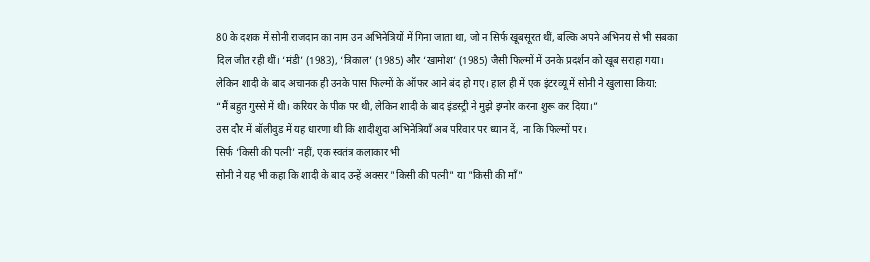80 के दशक में सोनी राजदान का नाम उन अभिनेत्रियों में गिना जाता था, जो न सिर्फ खूबसूरत थीं, बल्कि अपने अभिनय से भी सबका दिल जीत रही थीं। ‘मंडी’ (1983), ‘त्रिकाल’ (1985) और ‘खामोश’ (1985) जैसी फिल्मों में उनके प्रदर्शन को खूब सराहा गया।
लेकिन शादी के बाद अचानक ही उनके पास फिल्मों के ऑफर आने बंद हो गए। हाल ही में एक इंटरव्यू में सोनी ने खुलासा किया:
“मैं बहुत गुस्से में थी। करियर के पीक पर थी, लेकिन शादी के बाद इंडस्ट्री ने मुझे इग्नोर करना शुरू कर दिया।”
उस दौर में बॉलीवुड में यह धारणा थी कि शादीशुदा अभिनेत्रियाँ अब परिवार पर ध्यान दें, ना कि फिल्मों पर।
सिर्फ ‘किसी की पत्नी’ नहीं, एक स्वतंत्र कलाकार भी
सोनी ने यह भी कहा कि शादी के बाद उन्हें अक्सर "किसी की पत्नी" या "किसी की माँ"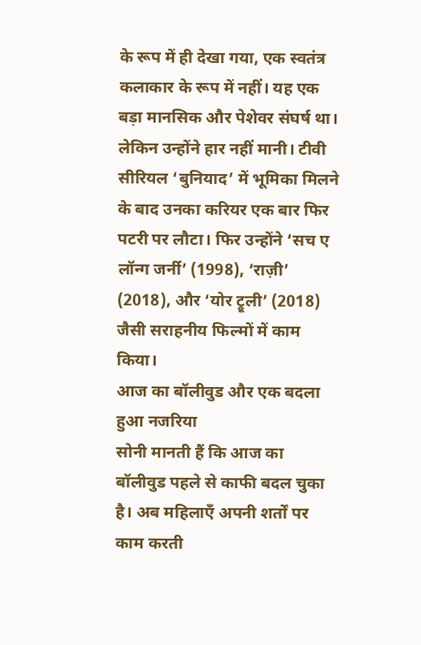के रूप में ही देखा गया, एक स्वतंत्र कलाकार के रूप में नहीं। यह एक बड़ा मानसिक और पेशेवर संघर्ष था।
लेकिन उन्होंने हार नहीं मानी। टीवी सीरियल ‘बुनियाद’ में भूमिका मिलने के बाद उनका करियर एक बार फिर पटरी पर लौटा। फिर उन्होंने ‘सच ए लॉन्ग जर्नी’ (1998), ‘राज़ी’ (2018), और ‘योर ट्रूली’ (2018) जैसी सराहनीय फिल्मों में काम किया।
आज का बॉलीवुड और एक बदला हुआ नजरिया
सोनी मानती हैं कि आज का बॉलीवुड पहले से काफी बदल चुका है। अब महिलाएँ अपनी शर्तों पर काम करती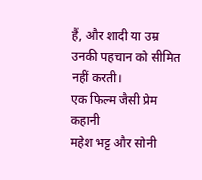हैं, और शादी या उम्र उनकी पहचान को सीमित नहीं करती।
एक फिल्म जैसी प्रेम कहानी
महेश भट्ट और सोनी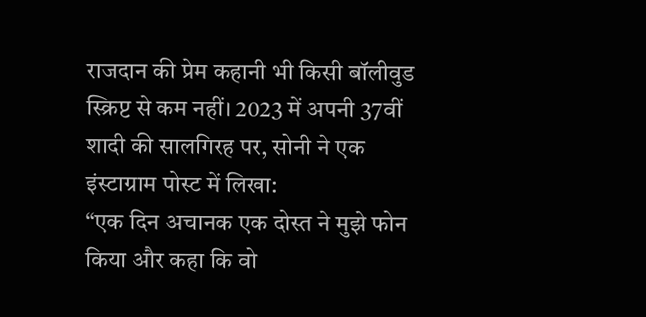राजदान की प्रेम कहानी भी किसी बॉलीवुड स्क्रिप्ट से कम नहीं। 2023 में अपनी 37वीं शादी की सालगिरह पर, सोनी ने एक इंस्टाग्राम पोस्ट में लिखा:
“एक दिन अचानक एक दोस्त ने मुझे फोन किया और कहा कि वो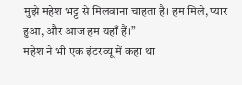मुझे महेश भट्ट से मिलवाना चाहता है। हम मिले, प्यार हुआ, और आज हम यहाँ हैं।”
महेश ने भी एक इंटरव्यू में कहा था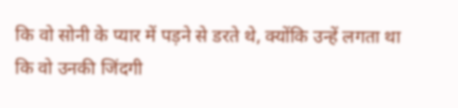कि वो सोनी के प्यार में पड़ने से डरते थे, क्योंकि उन्हें लगता था कि वो उनकी जिंदगी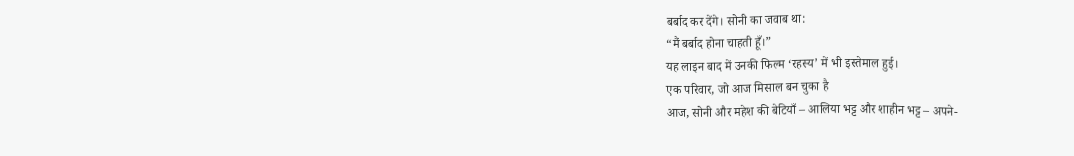बर्बाद कर देंगे। सोनी का जवाब था:
“मैं बर्बाद होना चाहती हूँ।”
यह लाइन बाद में उनकी फिल्म ‘रहस्य’ में भी इस्तेमाल हुई।
एक परिवार, जो आज मिसाल बन चुका है
आज, सोनी और महेश की बेटियाँ – आलिया भट्ट और शाहीन भट्ट – अपने-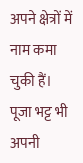अपने क्षेत्रों में नाम कमा चुकी हैं। पूजा भट्ट भी अपनी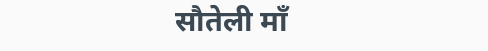सौतेली माँ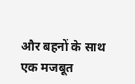और बहनों के साथ एक मजबूत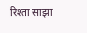रिश्ता साझा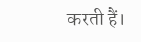करती हैं।